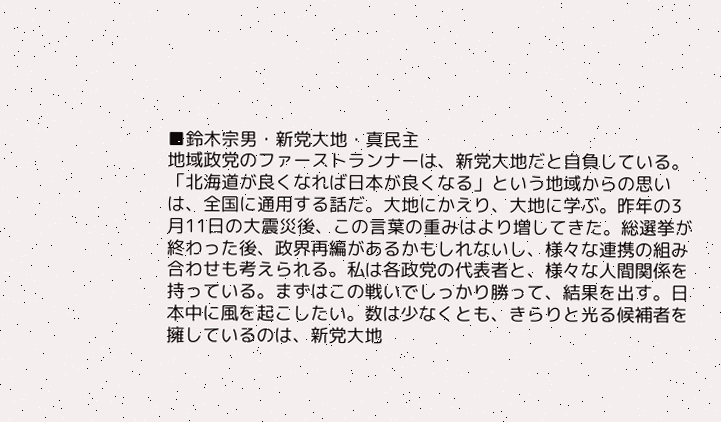■鈴木宗男・新党大地・真民主
地域政党のファーストランナーは、新党大地だと自負している。「北海道が良くなれば日本が良くなる」という地域からの思いは、全国に通用する話だ。大地にかえり、大地に学ぶ。昨年の3月11日の大震災後、この言葉の重みはより増してきた。総選挙が終わった後、政界再編があるかもしれないし、様々な連携の組み合わせも考えられる。私は各政党の代表者と、様々な人間関係を持っている。まずはこの戦いでしっかり勝って、結果を出す。日本中に風を起こしたい。数は少なくとも、きらりと光る候補者を擁しているのは、新党大地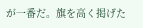が一番だ。旗を高く掲げた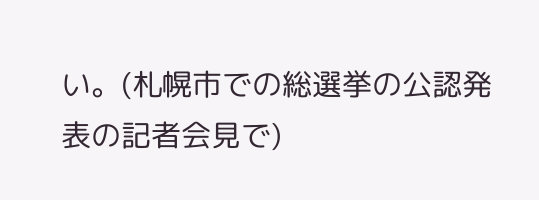い。(札幌市での総選挙の公認発表の記者会見で)